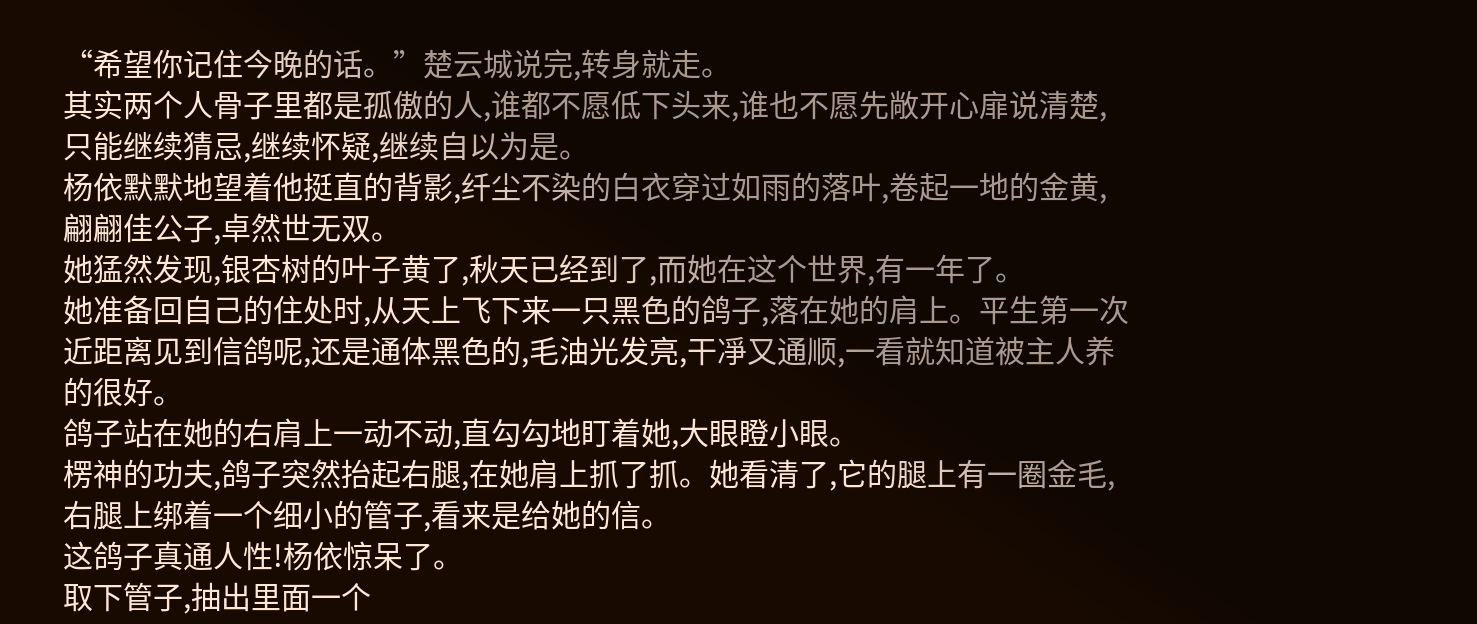“希望你记住今晚的话。”楚云城说完,转身就走。
其实两个人骨子里都是孤傲的人,谁都不愿低下头来,谁也不愿先敞开心扉说清楚,只能继续猜忌,继续怀疑,继续自以为是。
杨依默默地望着他挺直的背影,纤尘不染的白衣穿过如雨的落叶,卷起一地的金黄,翩翩佳公子,卓然世无双。
她猛然发现,银杏树的叶子黄了,秋天已经到了,而她在这个世界,有一年了。
她准备回自己的住处时,从天上飞下来一只黑色的鸽子,落在她的肩上。平生第一次近距离见到信鸽呢,还是通体黑色的,毛油光发亮,干凈又通顺,一看就知道被主人养的很好。
鸽子站在她的右肩上一动不动,直勾勾地盯着她,大眼瞪小眼。
楞神的功夫,鸽子突然抬起右腿,在她肩上抓了抓。她看清了,它的腿上有一圈金毛,右腿上绑着一个细小的管子,看来是给她的信。
这鸽子真通人性!杨依惊呆了。
取下管子,抽出里面一个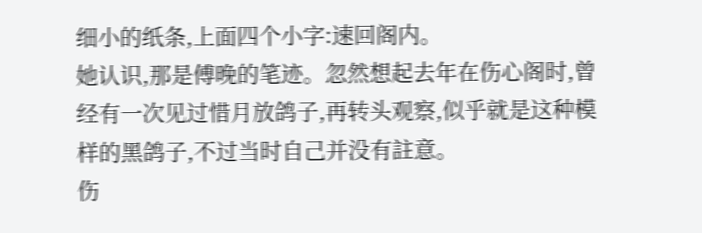细小的纸条,上面四个小字:速回阁内。
她认识,那是傅晚的笔迹。忽然想起去年在伤心阁时,曾经有一次见过惜月放鸽子,再转头观察,似乎就是这种模样的黑鸽子,不过当时自己并没有註意。
伤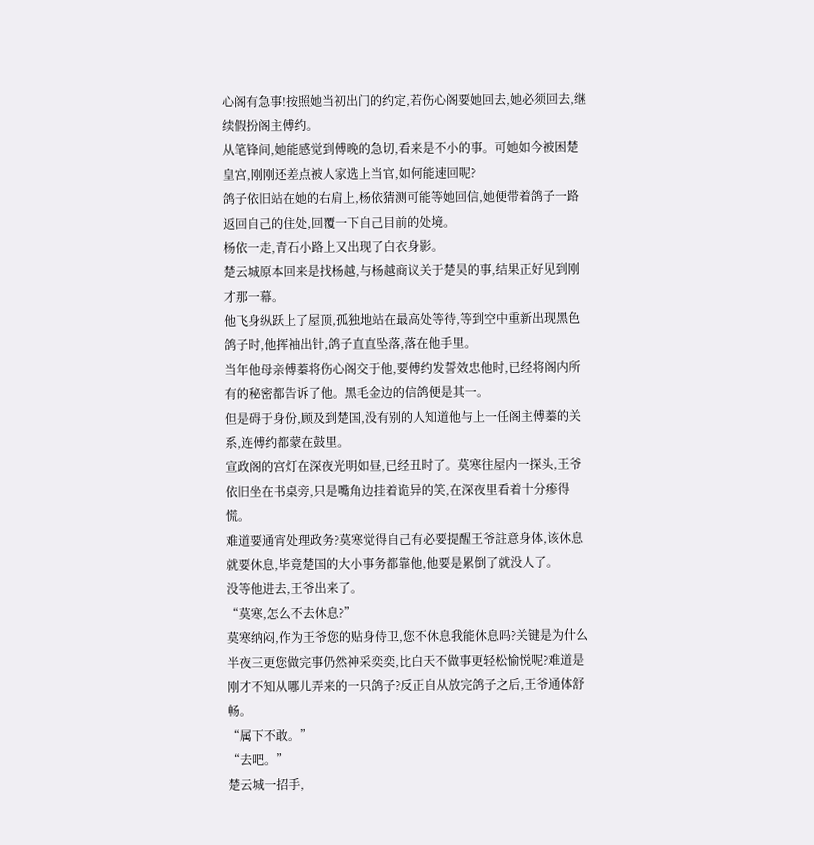心阁有急事!按照她当初出门的约定,若伤心阁要她回去,她必须回去,继续假扮阁主傅约。
从笔锋间,她能感觉到傅晚的急切,看来是不小的事。可她如今被困楚皇宫,刚刚还差点被人家选上当官,如何能速回呢?
鸽子依旧站在她的右肩上,杨依猜测可能等她回信,她便带着鸽子一路返回自己的住处,回覆一下自己目前的处境。
杨依一走,青石小路上又出现了白衣身影。
楚云城原本回来是找杨越,与杨越商议关于楚昊的事,结果正好见到刚才那一幕。
他飞身纵跃上了屋顶,孤独地站在最高处等待,等到空中重新出现黑色鸽子时,他挥袖出针,鸽子直直坠落,落在他手里。
当年他母亲傅蓁将伤心阁交于他,要傅约发誓效忠他时,已经将阁内所有的秘密都告诉了他。黑毛金边的信鸽便是其一。
但是碍于身份,顾及到楚国,没有别的人知道他与上一任阁主傅蓁的关系,连傅约都蒙在鼓里。
宣政阁的宫灯在深夜光明如昼,已经丑时了。莫寒往屋内一探头,王爷依旧坐在书桌旁,只是嘴角边挂着诡异的笑,在深夜里看着十分瘆得慌。
难道要通宵处理政务?莫寒觉得自己有必要提醒王爷註意身体,该休息就要休息,毕竟楚国的大小事务都靠他,他要是累倒了就没人了。
没等他进去,王爷出来了。
“莫寒,怎么不去休息?”
莫寒纳闷,作为王爷您的贴身侍卫,您不休息我能休息吗?关键是为什么半夜三更您做完事仍然神采奕奕,比白天不做事更轻松愉悦呢?难道是刚才不知从哪儿弄来的一只鸽子?反正自从放完鸽子之后,王爷通体舒畅。
“属下不敢。”
“去吧。”
楚云城一招手,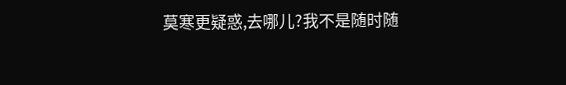莫寒更疑惑,去哪儿?我不是随时随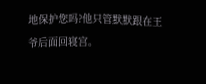地保护您吗?他只管默默跟在王爷后面回寝宫。